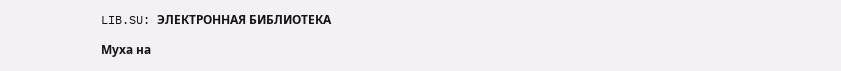LIB.SU: ЭЛЕКТРОННАЯ БИБЛИОТЕКА

Муха на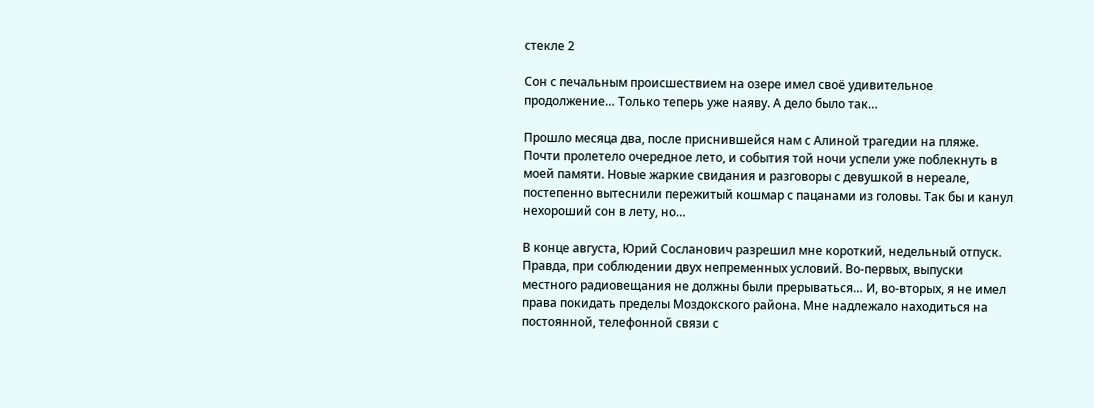стекле 2

Сон с печальным происшествием на озере имел своё удивительное продолжение… Только теперь уже наяву. А дело было так…

Прошло месяца два, после приснившейся нам с Алиной трагедии на пляже. Почти пролетело очередное лето, и события той ночи успели уже поблекнуть в моей памяти. Новые жаркие свидания и разговоры с девушкой в нереале, постепенно вытеснили пережитый кошмар с пацанами из головы. Так бы и канул нехороший сон в лету, но…

В конце августа, Юрий Сосланович разрешил мне короткий, недельный отпуск. Правда, при соблюдении двух непременных условий. Во‑первых, выпуски местного радиовещания не должны были прерываться… И, во‑вторых, я не имел права покидать пределы Моздокского района. Мне надлежало находиться на постоянной, телефонной связи с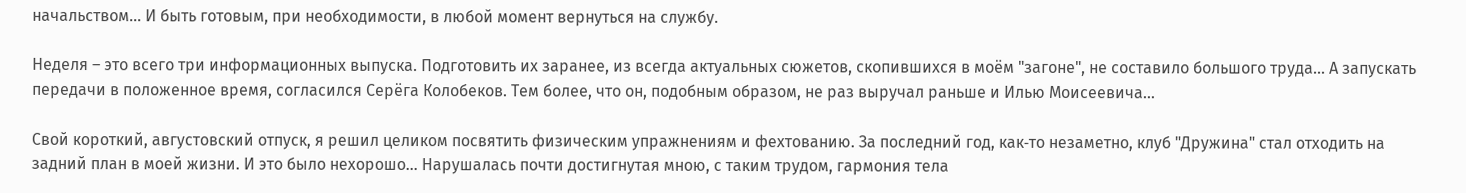начальством… И быть готовым, при необходимости, в любой момент вернуться на службу.

Неделя – это всего три информационных выпуска. Подготовить их заранее, из всегда актуальных сюжетов, скопившихся в моём "загоне", не составило большого труда… А запускать передачи в положенное время, согласился Серёга Колобеков. Тем более, что он, подобным образом, не раз выручал раньше и Илью Моисеевича…

Свой короткий, августовский отпуск, я решил целиком посвятить физическим упражнениям и фехтованию. За последний год, как‑то незаметно, клуб "Дружина" стал отходить на задний план в моей жизни. И это было нехорошо… Нарушалась почти достигнутая мною, с таким трудом, гармония тела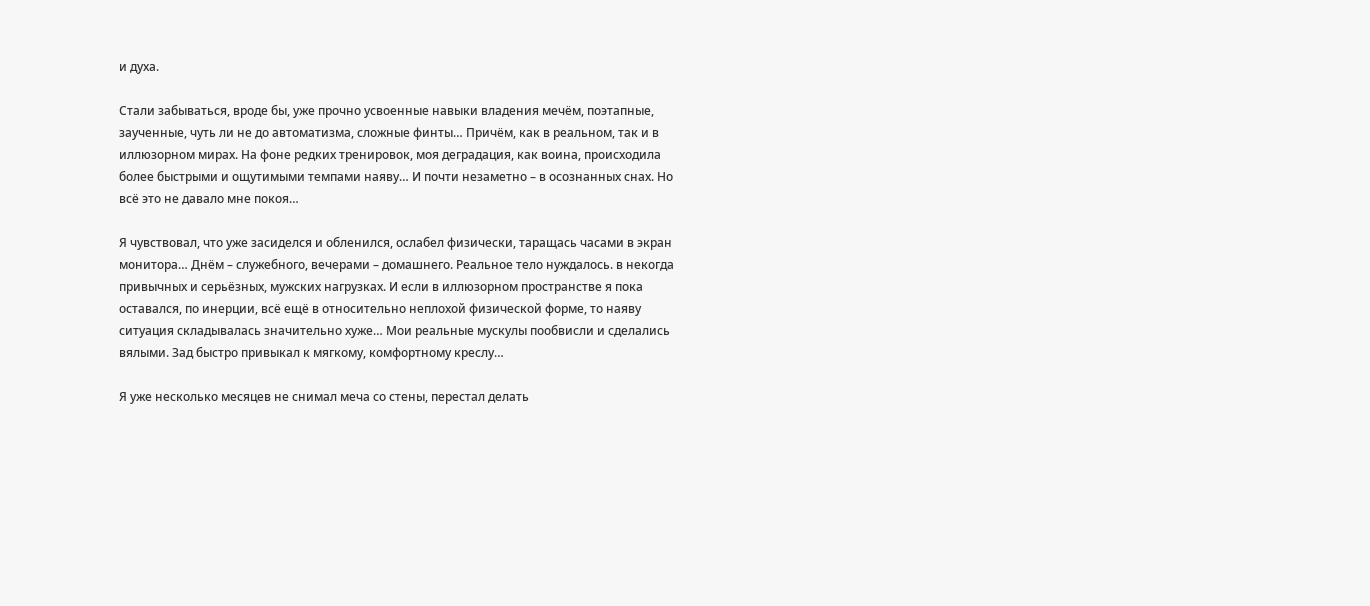и духа.

Стали забываться, вроде бы, уже прочно усвоенные навыки владения мечём, поэтапные, заученные, чуть ли не до автоматизма, сложные финты… Причём, как в реальном, так и в иллюзорном мирах. На фоне редких тренировок, моя деградация, как воина, происходила более быстрыми и ощутимыми темпами наяву… И почти незаметно – в осознанных снах. Но всё это не давало мне покоя…

Я чувствовал, что уже засиделся и обленился, ослабел физически, таращась часами в экран монитора… Днём – служебного, вечерами – домашнего. Реальное тело нуждалось. в некогда привычных и серьёзных, мужских нагрузках. И если в иллюзорном пространстве я пока оставался, по инерции, всё ещё в относительно неплохой физической форме, то наяву ситуация складывалась значительно хуже… Мои реальные мускулы пообвисли и сделались вялыми. Зад быстро привыкал к мягкому, комфортному креслу…

Я уже несколько месяцев не снимал меча со стены, перестал делать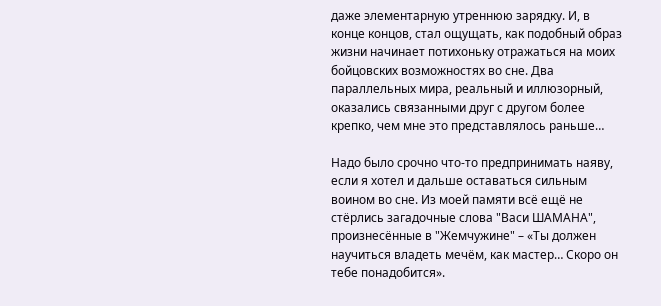даже элементарную утреннюю зарядку. И, в конце концов, стал ощущать, как подобный образ жизни начинает потихоньку отражаться на моих бойцовских возможностях во сне. Два параллельных мира, реальный и иллюзорный, оказались связанными друг с другом более крепко, чем мне это представлялось раньше…

Надо было срочно что‑то предпринимать наяву, если я хотел и дальше оставаться сильным воином во сне. Из моей памяти всё ещё не стёрлись загадочные слова "Васи ШАМАНА", произнесённые в "Жемчужине" – «Ты должен научиться владеть мечём, как мастер… Скоро он тебе понадобится».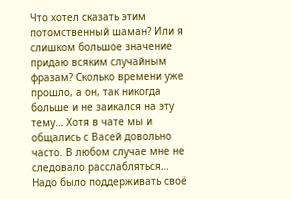Что хотел сказать этим потомственный шаман? Или я слишком большое значение придаю всяким случайным фразам? Сколько времени уже прошло, а он, так никогда больше и не заикался на эту тему… Хотя в чате мы и общались с Васей довольно часто. В любом случае мне не следовало расслабляться… Надо было поддерживать своё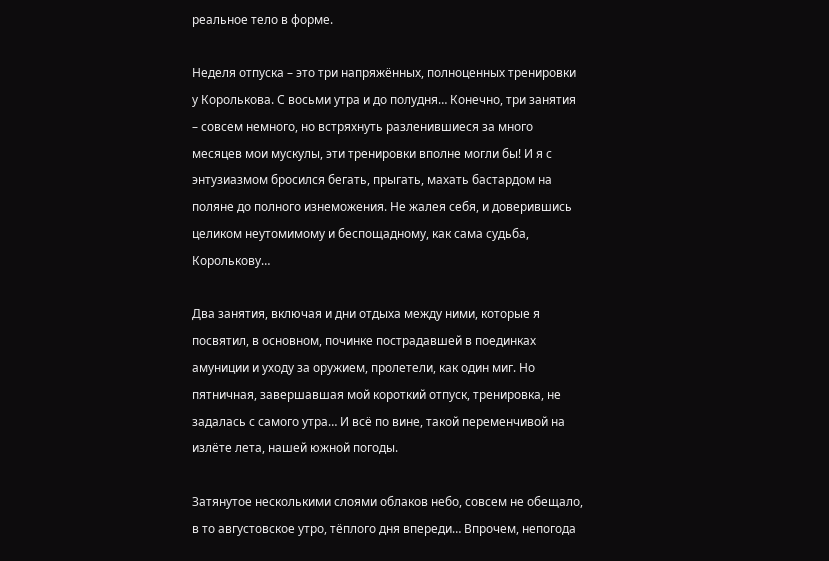реальное тело в форме.

Неделя отпуска – это три напряжённых, полноценных тренировки у Королькова. С восьми утра и до полудня… Конечно, три занятия – совсем немного, но встряхнуть разленившиеся за много месяцев мои мускулы, эти тренировки вполне могли бы! И я с энтузиазмом бросился бегать, прыгать, махать бастардом на поляне до полного изнеможения. Не жалея себя, и доверившись целиком неутомимому и беспощадному, как сама судьба, Королькову…

Два занятия, включая и дни отдыха между ними, которые я посвятил, в основном, починке пострадавшей в поединках амуниции и уходу за оружием, пролетели, как один миг. Но пятничная, завершавшая мой короткий отпуск, тренировка, не задалась с самого утра… И всё по вине, такой переменчивой на излёте лета, нашей южной погоды.

Затянутое несколькими слоями облаков небо, совсем не обещало, в то августовское утро, тёплого дня впереди… Впрочем, непогода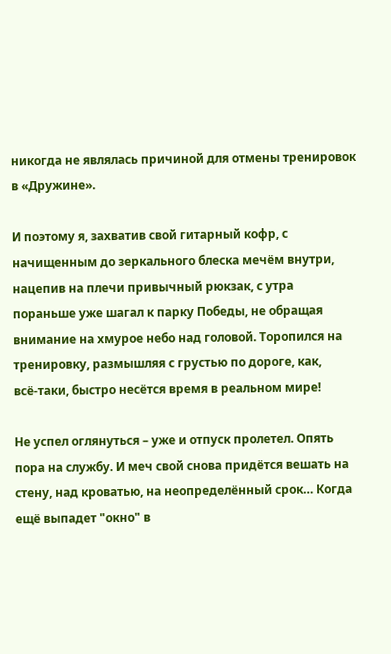никогда не являлась причиной для отмены тренировок в «Дружине».

И поэтому я, захватив свой гитарный кофр, с начищенным до зеркального блеска мечём внутри, нацепив на плечи привычный рюкзак, с утра пораньше уже шагал к парку Победы, не обращая внимание на хмурое небо над головой. Торопился на тренировку, размышляя с грустью по дороге, как, всё‑таки, быстро несётся время в реальном мире!

Не успел оглянуться – уже и отпуск пролетел. Опять пора на службу. И меч свой снова придётся вешать на стену, над кроватью, на неопределённый срок… Когда ещё выпадет "окно" в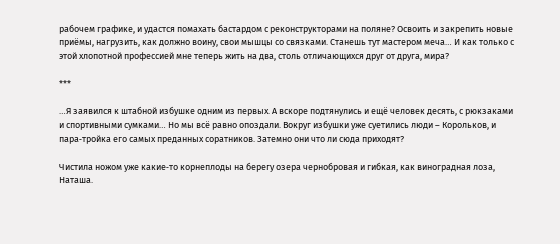рабочем графике, и удастся помахать бастардом с реконструкторами на поляне? Освоить и закрепить новые приёмы, нагрузить, как должно воину, свои мышцы со связками. Станешь тут мастером меча… И как только с этой хлопотной профессией мне теперь жить на два, столь отличающихся друг от друга, мира?

***

…Я заявился к штабной избушке одним из первых. А вскоре подтянулись и ещё человек десять, с рюкзаками и спортивными сумками… Но мы всё равно опоздали. Вокруг избушки уже суетились люди – Корольков, и пара‑тройка его самых преданных соратников. Затемно они что ли сюда приходят?

Чистила ножом уже какие‑то корнеплоды на берегу озера чернобровая и гибкая, как виноградная лоза, Наташа.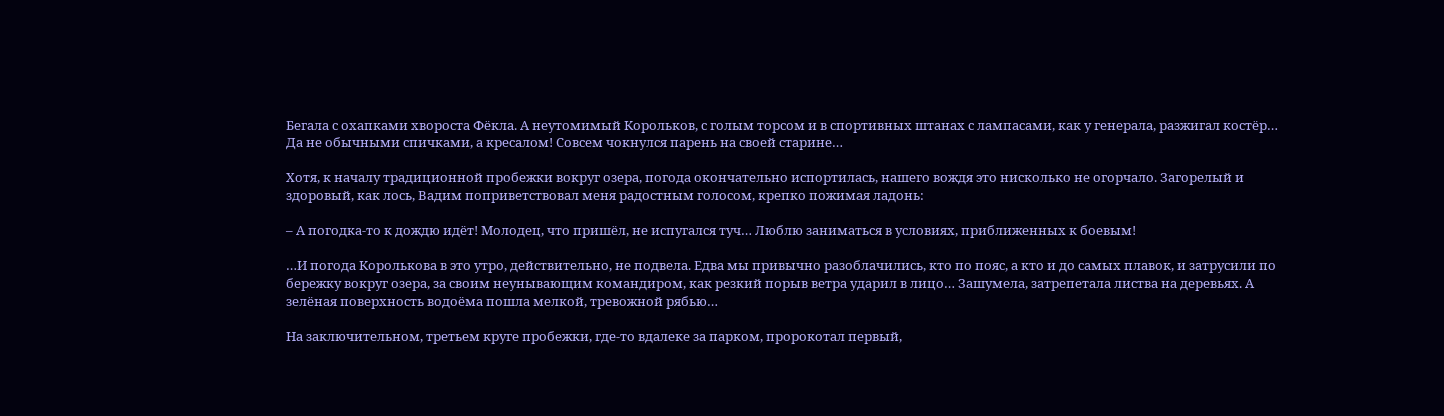Бегала с охапками хвороста Фёкла. А неутомимый Корольков, с голым торсом и в спортивных штанах с лампасами, как у генерала, разжигал костёр… Да не обычными спичками, а кресалом! Совсем чокнулся парень на своей старине…

Хотя, к началу традиционной пробежки вокруг озера, погода окончательно испортилась, нашего вождя это нисколько не огорчало. Загорелый и здоровый, как лось, Вадим поприветствовал меня радостным голосом, крепко пожимая ладонь:

– А погодка‑то к дождю идёт! Молодец, что пришёл, не испугался туч… Люблю заниматься в условиях, приближенных к боевым!

…И погода Королькова в это утро, действительно, не подвела. Едва мы привычно разоблачились, кто по пояс, а кто и до самых плавок, и затрусили по бережку вокруг озера, за своим неунывающим командиром, как резкий порыв ветра ударил в лицо… Зашумела, затрепетала листва на деревьях. А зелёная поверхность водоёма пошла мелкой, тревожной рябью…

На заключительном, третьем круге пробежки, где‑то вдалеке за парком, пророкотал первый,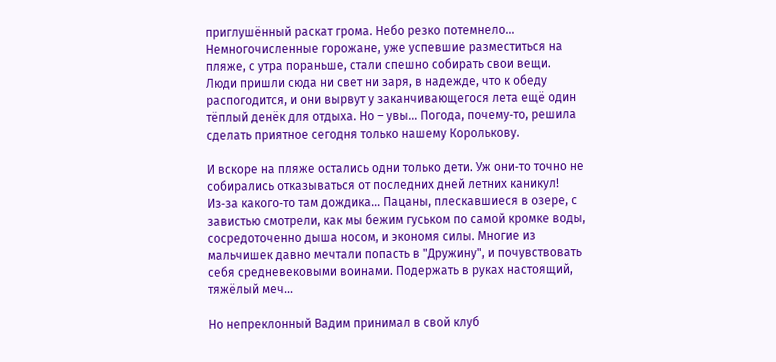приглушённый раскат грома. Небо резко потемнело… Немногочисленные горожане, уже успевшие разместиться на пляже, с утра пораньше, стали спешно собирать свои вещи. Люди пришли сюда ни свет ни заря, в надежде, что к обеду распогодится, и они вырвут у заканчивающегося лета ещё один тёплый денёк для отдыха. Но – увы… Погода, почему‑то, решила сделать приятное сегодня только нашему Королькову.

И вскоре на пляже остались одни только дети. Уж они‑то точно не собирались отказываться от последних дней летних каникул! Из‑за какого‑то там дождика… Пацаны, плескавшиеся в озере, с завистью смотрели, как мы бежим гуськом по самой кромке воды, сосредоточенно дыша носом, и экономя силы. Многие из мальчишек давно мечтали попасть в "Дружину", и почувствовать себя средневековыми воинами. Подержать в руках настоящий, тяжёлый меч…

Но непреклонный Вадим принимал в свой клуб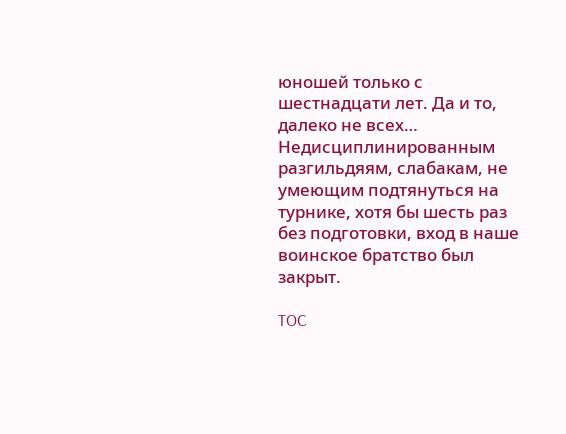юношей только с шестнадцати лет. Да и то, далеко не всех… Недисциплинированным разгильдяям, слабакам, не умеющим подтянуться на турнике, хотя бы шесть раз без подготовки, вход в наше воинское братство был закрыт.

TOC